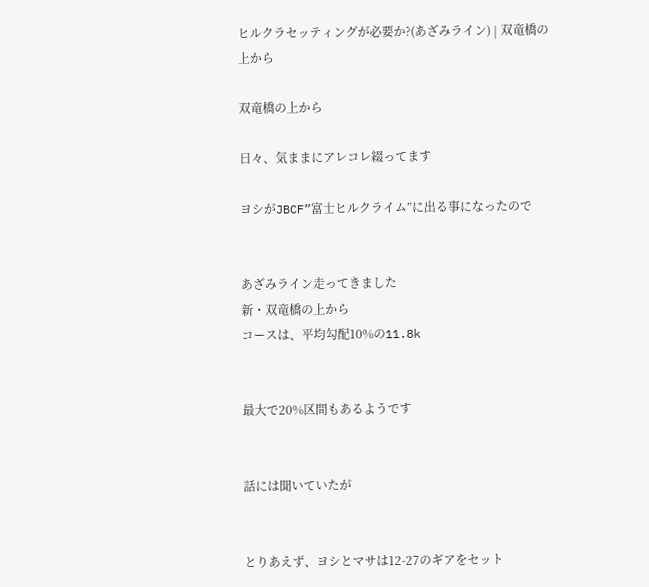ヒルクラセッティングが必要か?(あざみライン) | 双竜橋の上から

双竜橋の上から

日々、気ままにアレコレ綴ってます

ヨシがJBCF”富士ヒルクライム”に出る事になったので


あざみライン走ってきました
新・双竜橋の上から
コースは、平均勾配10%の11.8k


最大で20%区間もあるようです


話には聞いていたが


とりあえず、ヨシとマサは12-27のギアをセット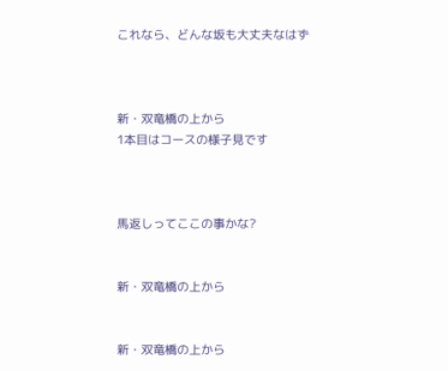これなら、どんな坂も大丈夫なはず



新・双竜橋の上から
1本目はコースの様子見です



馬返しってここの事かな?


新・双竜橋の上から


新・双竜橋の上から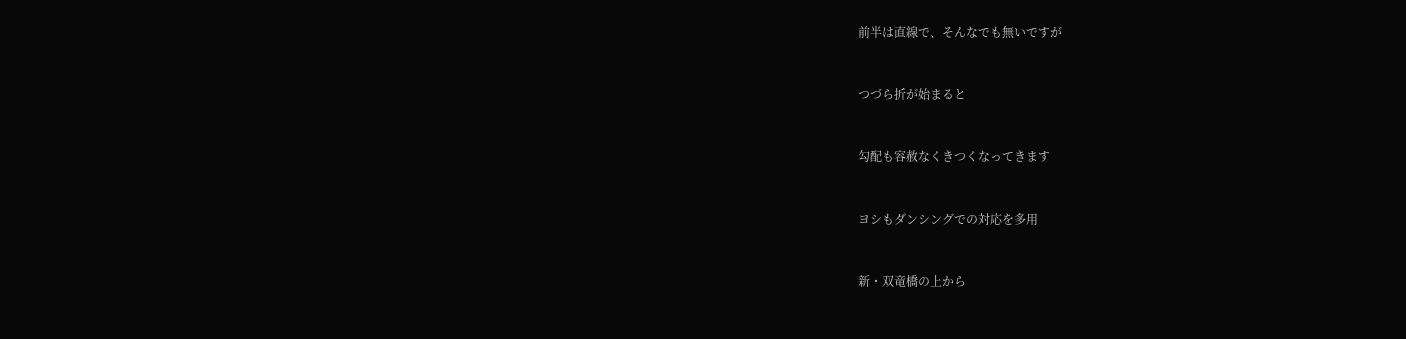前半は直線で、そんなでも無いですが


つづら折が始まると


勾配も容赦なくきつくなってきます


ヨシもダンシングでの対応を多用


新・双竜橋の上から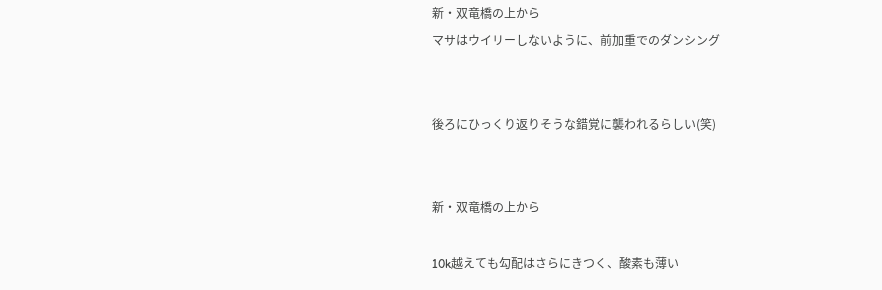新・双竜橋の上から
マサはウイリーしないように、前加重でのダンシング


後ろにひっくり返りそうな錯覚に襲われるらしい(笑)


新・双竜橋の上から

10k越えても勾配はさらにきつく、酸素も薄い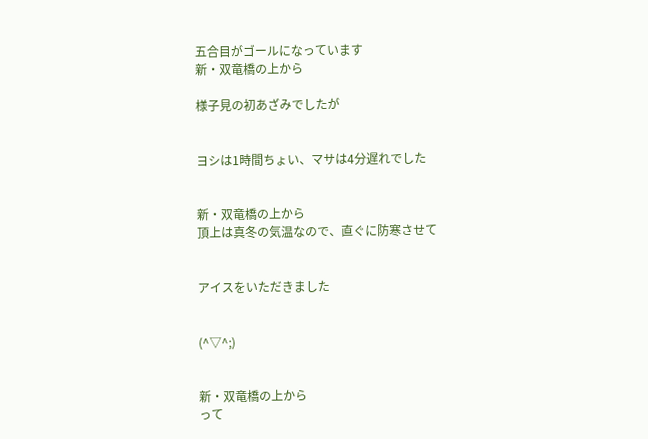五合目がゴールになっています
新・双竜橋の上から

様子見の初あざみでしたが


ヨシは1時間ちょい、マサは4分遅れでした


新・双竜橋の上から
頂上は真冬の気温なので、直ぐに防寒させて


アイスをいただきました


(^▽^;)


新・双竜橋の上から
って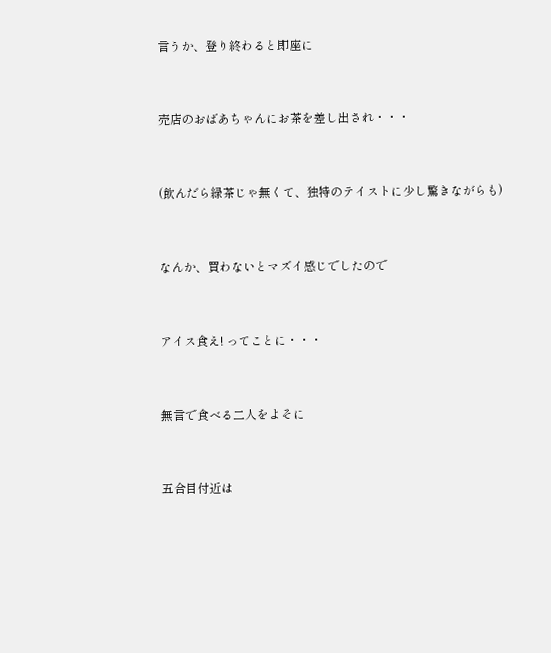言うか、登り終わると即座に


売店のおばあちゃんにお茶を差し出され・・・


(飲んだら緑茶じゃ無くて、独特のテイストに少し驚きながらも)


なんか、買わないとマズイ感じでしたので


アイス食え! ってことに・・・


無言で食べる二人をよそに


五合目付近は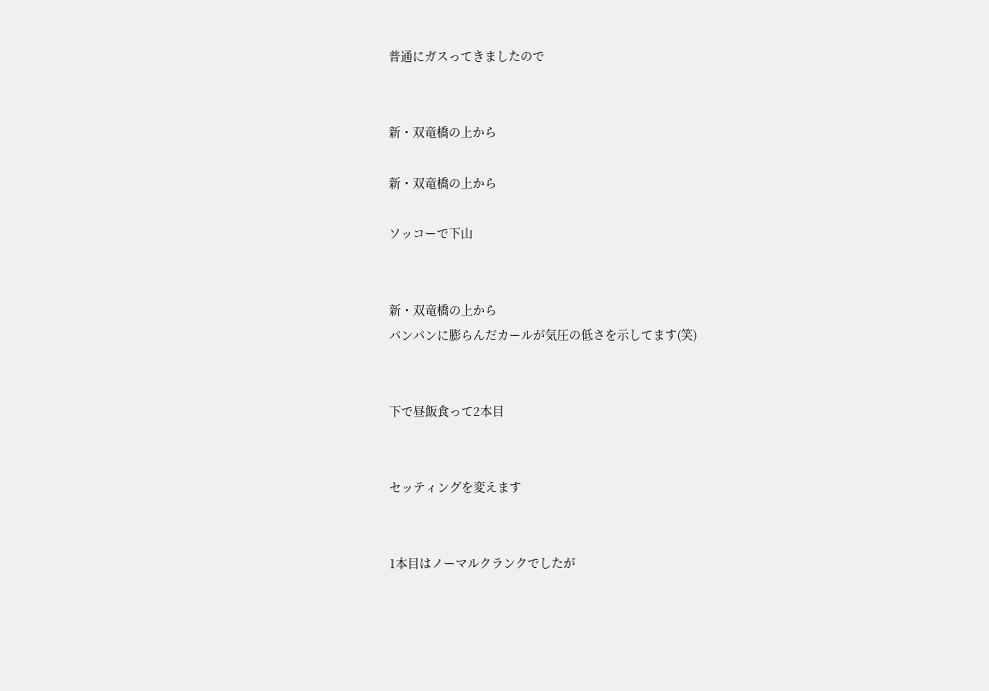普通にガスってきましたので


新・双竜橋の上から

新・双竜橋の上から

ソッコーで下山


新・双竜橋の上から
パンパンに膨らんだカールが気圧の低さを示してます(笑)


下で昼飯食って2本目


セッティングを変えます


1本目はノーマルクランクでしたが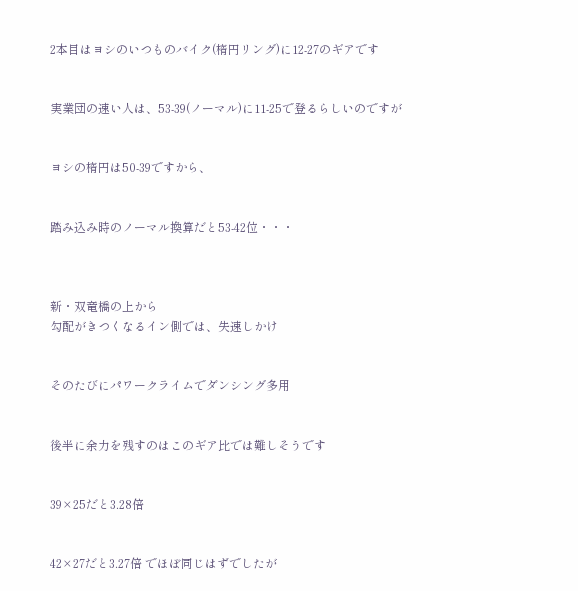2本目はヨシのいつものバイク(楕円リング)に12-27のギアです


実業団の速い人は、53-39(ノーマル)に11-25で登るらしいのですが


ヨシの楕円は50-39ですから、


踏み込み時のノーマル換算だと53-42位・・・



新・双竜橋の上から
勾配がきつくなるイン側では、失速しかけ


そのたびにパワークライムでダンシング多用


後半に余力を残すのはこのギア比では難しそうです


39×25だと3.28倍


42×27だと3.27倍 でほぼ同じはずでしたが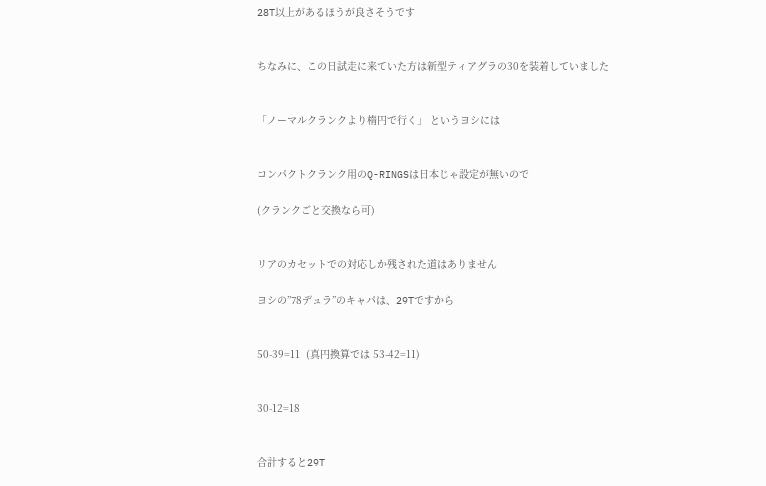28T以上があるほうが良さそうです


ちなみに、この日試走に来ていた方は新型ティアグラの30を装着していました


「ノーマルクランクより楕円で行く」 というヨシには


コンパクトクランク用のQ-RINGSは日本じゃ設定が無いので

(クランクごと交換なら可)


リアのカセットでの対応しか残された道はありません

ヨシの”78デュラ”のキャパは、29Tですから


50-39=11  (真円換算では 53-42=11)


30-12=18


合計すると29T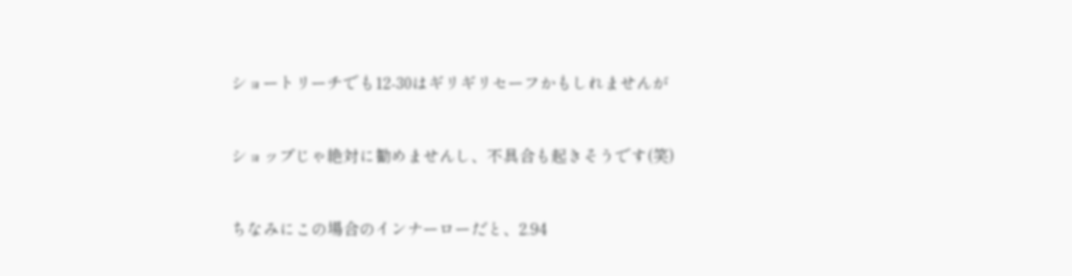ショートリーチでも12-30はギリギリセーフかもしれませんが


ショップじゃ絶対に勧めませんし、不具合も起きそうです(笑)


ちなみにこの場合のインナーローだと、2.94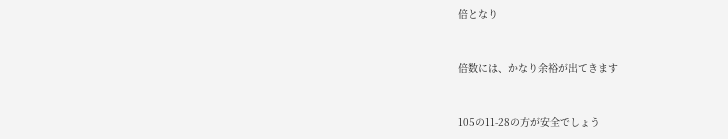倍となり


倍数には、かなり余裕が出てきます


105の11-28の方が安全でしょう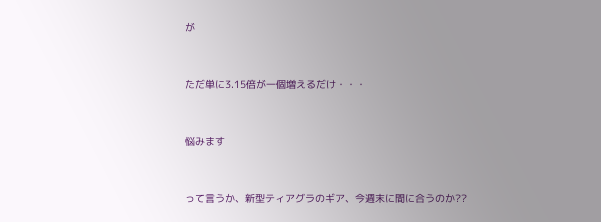が


ただ単に3.15倍が一個増えるだけ・・・


悩みます


って言うか、新型ティアグラのギア、今週末に間に合うのか??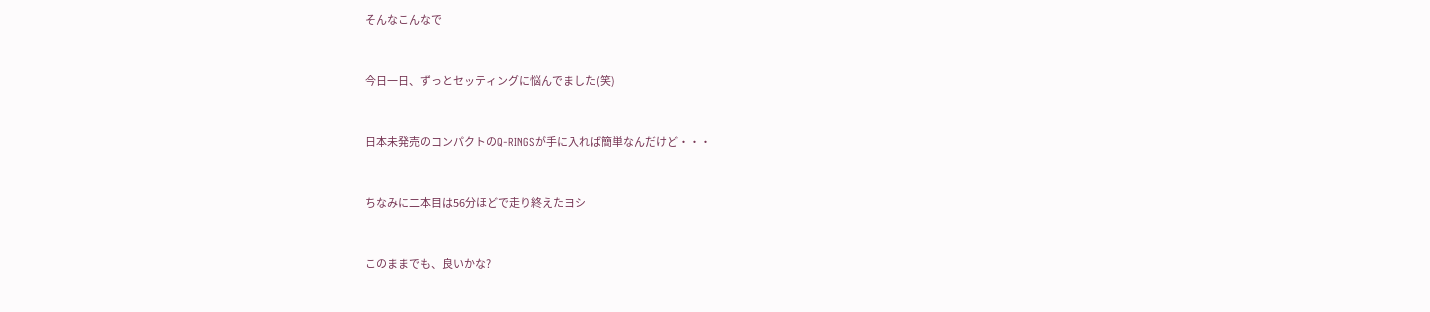そんなこんなで


今日一日、ずっとセッティングに悩んでました(笑)


日本未発売のコンパクトのQ-RINGSが手に入れば簡単なんだけど・・・


ちなみに二本目は56分ほどで走り終えたヨシ


このままでも、良いかな?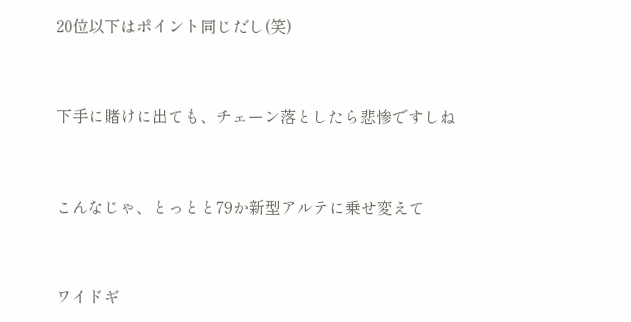20位以下はポイント同じだし(笑)


下手に賭けに出ても、チェーン落としたら悲惨ですしね


こんなじゃ、とっとと79か新型アルテに乗せ変えて


ワイドギ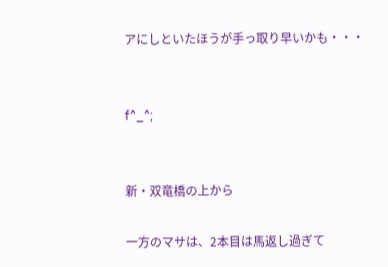アにしといたほうが手っ取り早いかも・・・


f^_^;


新・双竜橋の上から

一方のマサは、2本目は馬返し過ぎて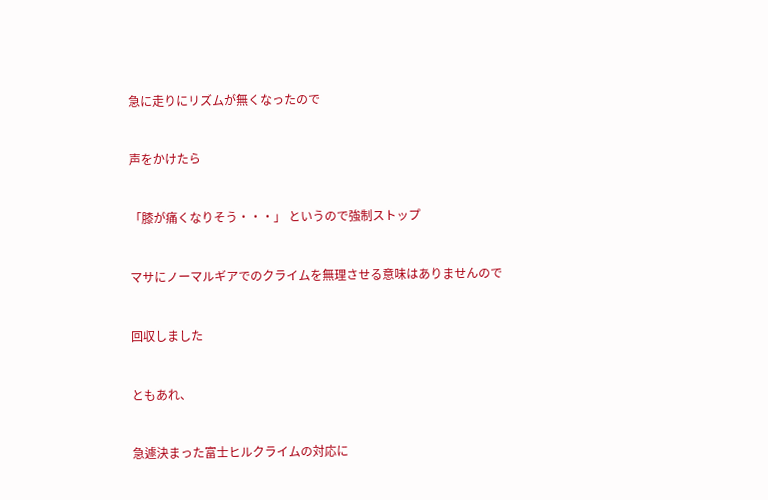急に走りにリズムが無くなったので


声をかけたら


「膝が痛くなりそう・・・」 というので強制ストップ


マサにノーマルギアでのクライムを無理させる意味はありませんので


回収しました


ともあれ、


急遽決まった富士ヒルクライムの対応に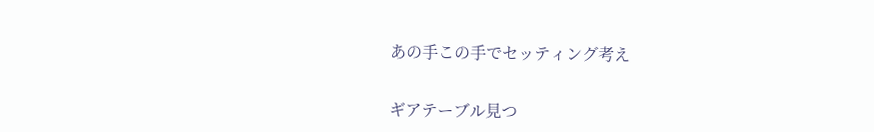あの手この手でセッティング考え


ギアテーブル見つ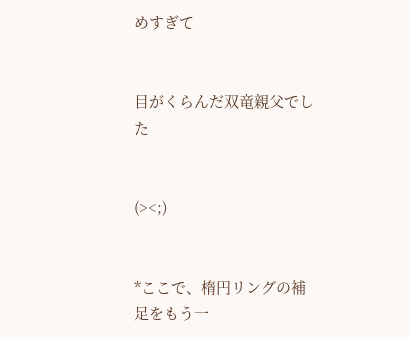めすぎて


目がくらんだ双竜親父でした


(><;)


*ここで、楕円リングの補足をもう一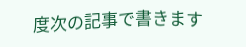度次の記事で書きます